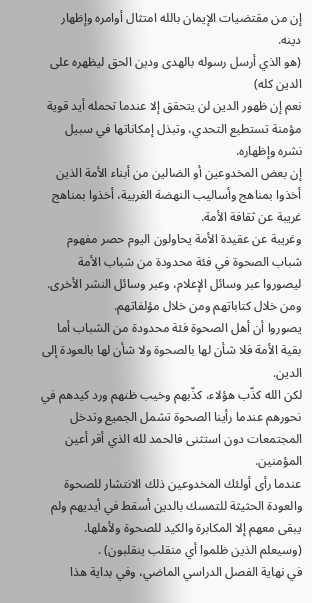إن من مقتضيات الإيمان بالله امتثال أوامره وإظهار دينه.
(هو الذي أرسل رسوله بالهدى ودين الحق ليظهره على الدين كله)
نعم إن ظهور الدين لن يتحقق إلا عندما تحمله أيد قوية مؤمنة تستطيع التحدي، وتبذل إمكاناتها في سبيل نشره وإظهاره.
إن بعض المخدوعين أو الضالين من أبناء الأمة الذين أخذوا بمناهج وأساليب النهضة الغربية، أخذوا بمناهج غريبة عن ثقافة الأمة.
وغريبة عن عقيدة الأمة يحاولون اليوم حصر مفهوم شباب الصحوة في فئة محدودة من شباب الأمة ليصوروا عبر وسائل الإعلام، وعبر وسائل النشر الأخرى.
ومن خلال كتاباتهم ومن خلال مؤلفاتهم.
يصوروا أن أهل الصحوة فئة محدودة من الشباب أما بقية الأمة فلا شأن لها بالصحوة ولا شأن لها بالعودة إلى الدين.
لكن الله كذّب هؤلاء، كذّبهم وخيب ظنهم ورد كيدهم في نحورهم عندما رأينا الصحوة تشمل الجميع وتدخل المجتمعات دون استثنى فالحمد لله الذي أقر أعين المؤمنين.
عندما رأى أولئك المخدوعين ذلك الانتشار للصحوة والعودة الحثيثة للتمسك بالدين أسقط في أيديهم ولم يبقى معهم إلا المكابرة والكيد للصحوة ولأهلها.
(وسيعلم الذين ظلموا أي منقلب ينقلبون) .
في نهاية الفصل الدراسي الماضي، وفي بداية هذا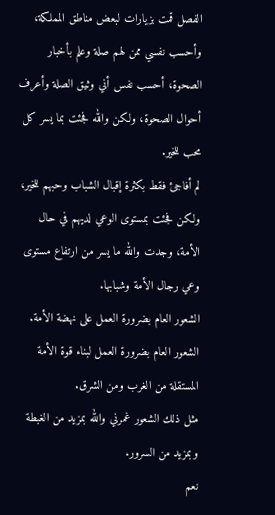الفصل قمت بزيارات لبعض مناطق المملكة، وأحسب نفسي ممن لهم صلة وعلم بأخبار الصحوة، أحسب نفس أني وثيق الصلة وأعرف أحوال الصحوة، ولكن والله فجئت بما يسر كل محب للخير.
لم أفاجئ فقط بكثرة إقبال الشباب وحبهم للخير، ولكن فجئت بمستوى الوعي لديهم في حال الأمة، وجدت والله ما يسر من ارتفاع مستوى وعي رجال الأمة وشبابها.
الشعور العام بضرورة العمل على نهضة الأمة.
الشعور العام بضرورة العمل لبناء قوة الأمة المستقلة من الغرب ومن الشرق.
مثل ذلك الشعور غمرني والله بمزيد من الغبطة وبمزيد من السرور.
نعم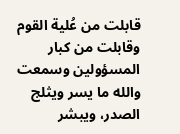قابلت من عُلية القوم وقابلت من كبار المسؤولين وسمعت والله ما يسر ويثلج الصدر، ويبشر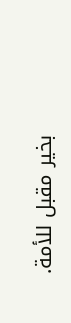بخير مقبل للأمة.